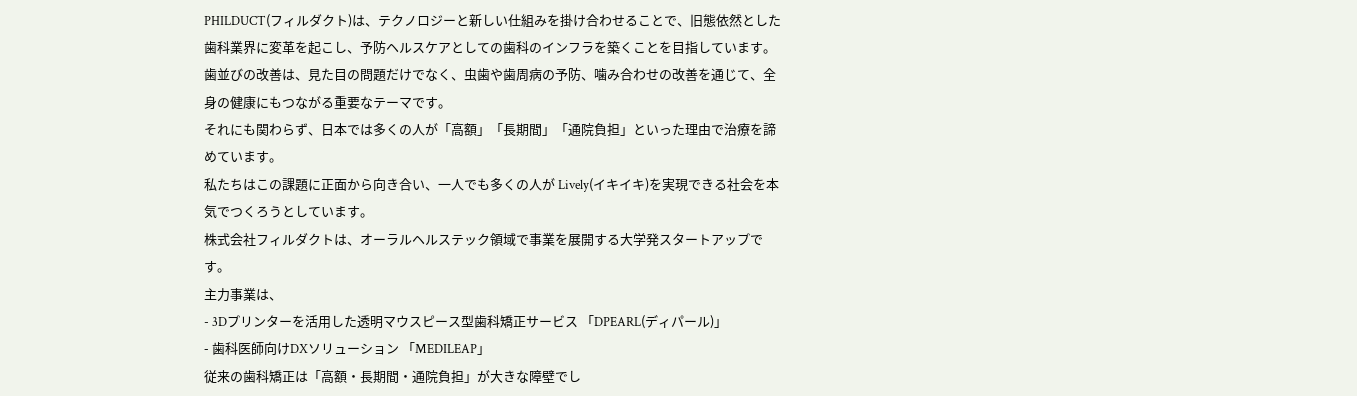PHILDUCT(フィルダクト)は、テクノロジーと新しい仕組みを掛け合わせることで、旧態依然とした歯科業界に変革を起こし、予防ヘルスケアとしての歯科のインフラを築くことを目指しています。
歯並びの改善は、見た目の問題だけでなく、虫歯や歯周病の予防、噛み合わせの改善を通じて、全身の健康にもつながる重要なテーマです。
それにも関わらず、日本では多くの人が「高額」「長期間」「通院負担」といった理由で治療を諦めています。
私たちはこの課題に正面から向き合い、一人でも多くの人が Lively(イキイキ)を実現できる社会を本気でつくろうとしています。
株式会社フィルダクトは、オーラルヘルステック領域で事業を展開する大学発スタートアップです。
主力事業は、
- 3Dプリンターを活用した透明マウスピース型歯科矯正サービス 「DPEARL(ディパール)」
- 歯科医師向けDXソリューション 「MEDILEAP」
従来の歯科矯正は「高額・長期間・通院負担」が大きな障壁でし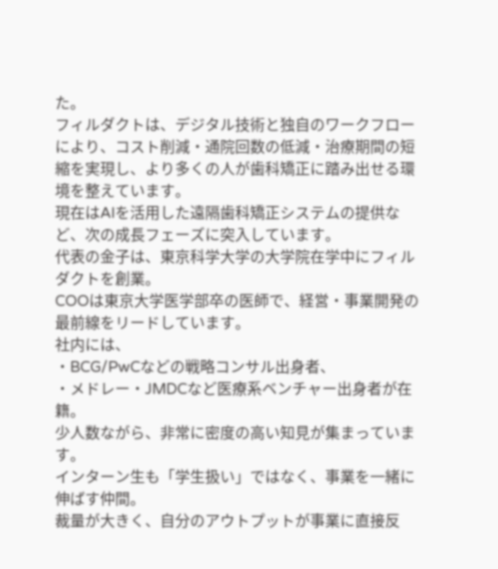た。
フィルダクトは、デジタル技術と独自のワークフローにより、コスト削減・通院回数の低減・治療期間の短縮を実現し、より多くの人が歯科矯正に踏み出せる環境を整えています。
現在はAIを活用した遠隔歯科矯正システムの提供など、次の成長フェーズに突入しています。
代表の金子は、東京科学大学の大学院在学中にフィルダクトを創業。
COOは東京大学医学部卒の医師で、経営・事業開発の最前線をリードしています。
社内には、
・BCG/PwCなどの戦略コンサル出身者、
・メドレー・JMDCなど医療系ベンチャー出身者が在籍。
少人数ながら、非常に密度の高い知見が集まっています。
インターン生も「学生扱い」ではなく、事業を一緒に伸ばす仲間。
裁量が大きく、自分のアウトプットが事業に直接反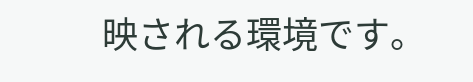映される環境です。